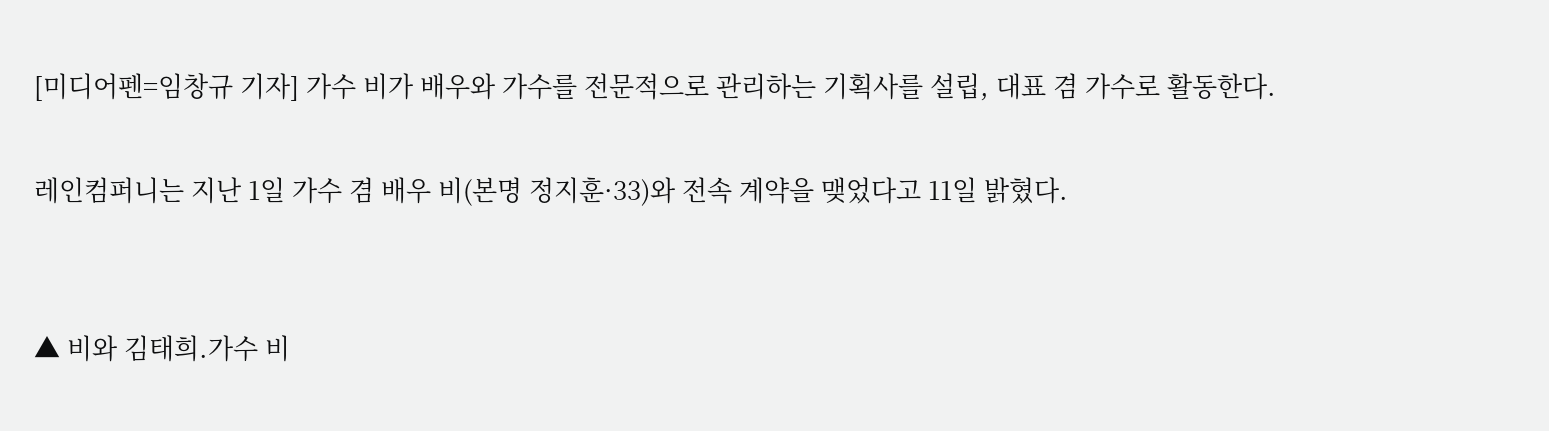[미디어펜=임창규 기자] 가수 비가 배우와 가수를 전문적으로 관리하는 기획사를 설립, 대표 겸 가수로 활동한다.

레인컴퍼니는 지난 1일 가수 겸 배우 비(본명 정지훈·33)와 전속 계약을 맺었다고 11일 밝혔다.


▲ 비와 김태희.가수 비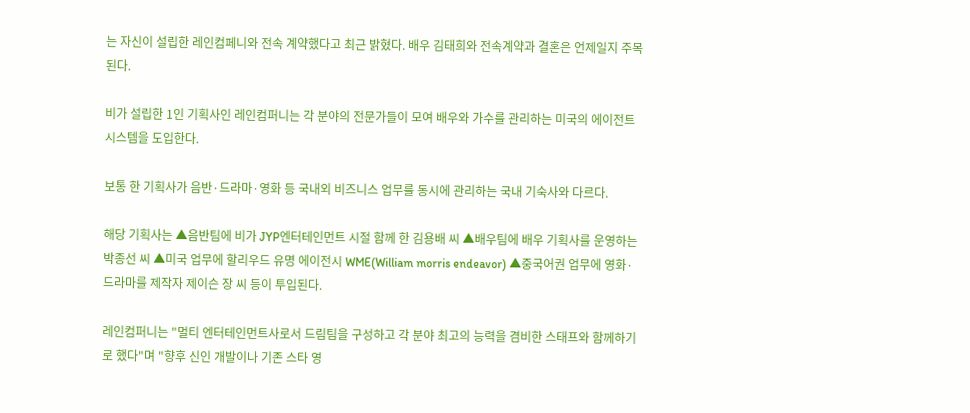는 자신이 설립한 레인컴페니와 전속 계약했다고 최근 밝혔다. 배우 김태희와 전속계약과 결혼은 언제일지 주목된다.

비가 설립한 1인 기획사인 레인컴퍼니는 각 분야의 전문가들이 모여 배우와 가수를 관리하는 미국의 에이전트 시스템을 도입한다.

보통 한 기획사가 음반·드라마·영화 등 국내외 비즈니스 업무를 동시에 관리하는 국내 기숙사와 다르다.

해당 기획사는 ▲음반팀에 비가 JYP엔터테인먼트 시절 함께 한 김용배 씨 ▲배우팀에 배우 기획사를 운영하는 박종선 씨 ▲미국 업무에 할리우드 유명 에이전시 WME(William morris endeavor) ▲중국어권 업무에 영화·드라마를 제작자 제이슨 장 씨 등이 투입된다.

레인컴퍼니는 "멀티 엔터테인먼트사로서 드림팀을 구성하고 각 분야 최고의 능력을 겸비한 스태프와 함께하기로 했다"며 "향후 신인 개발이나 기존 스타 영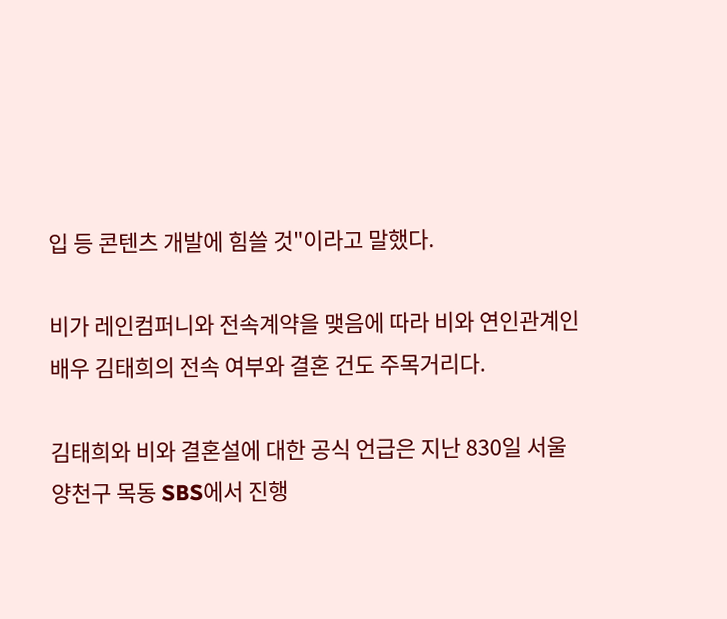입 등 콘텐츠 개발에 힘쓸 것"이라고 말했다.

비가 레인컴퍼니와 전속계약을 맺음에 따라 비와 연인관계인 배우 김태희의 전속 여부와 결혼 건도 주목거리다.

김태희와 비와 결혼설에 대한 공식 언급은 지난 830일 서울 양천구 목동 SBS에서 진행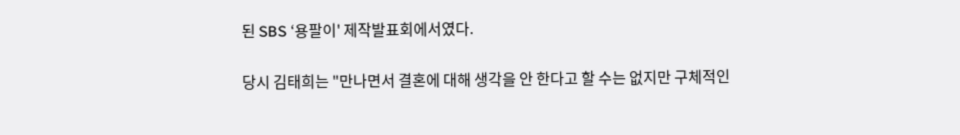된 SBS ‘용팔이' 제작발표회에서였다.

당시 김태희는 "만나면서 결혼에 대해 생각을 안 한다고 할 수는 없지만 구체적인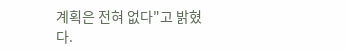계획은 전혀 없다"고 밝혔다.